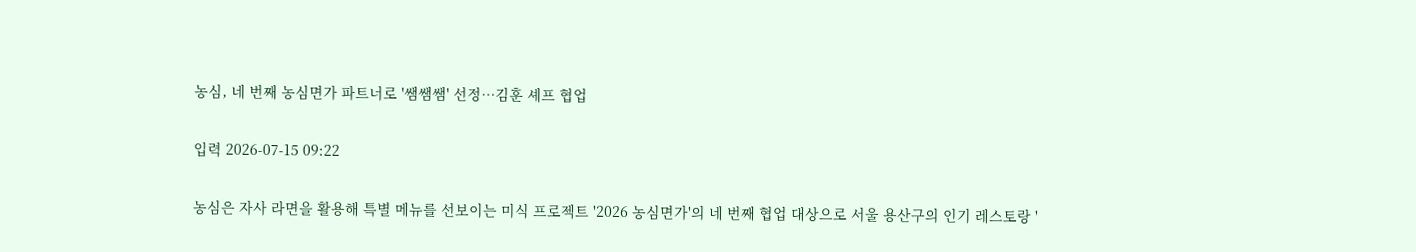농심, 네 번째 농심면가 파트너로 '쌤쌤쌤' 선정…김훈 셰프 협업

입력 2026-07-15 09:22

농심은 자사 라면을 활용해 특별 메뉴를 선보이는 미식 프로젝트 '2026 농심면가'의 네 번째 협업 대상으로 서울 용산구의 인기 레스토랑 '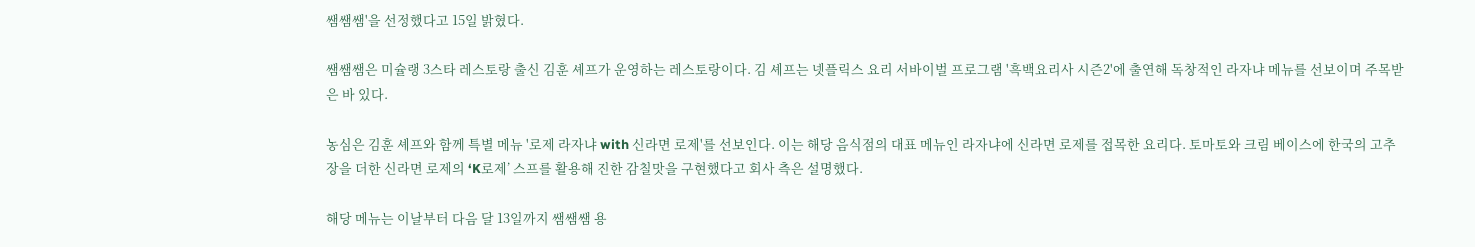쌤쌤쌤'을 선정했다고 15일 밝혔다.

쌤쌤쌤은 미슐랭 3스타 레스토랑 출신 김훈 셰프가 운영하는 레스토랑이다. 김 셰프는 넷플릭스 요리 서바이벌 프로그램 '흑백요리사 시즌2'에 출연해 독창적인 라자냐 메뉴를 선보이며 주목받은 바 있다.

농심은 김훈 셰프와 함께 특별 메뉴 '로제 라자냐 with 신라면 로제'를 선보인다. 이는 해당 음식점의 대표 메뉴인 라자냐에 신라면 로제를 접목한 요리다. 토마토와 크림 베이스에 한국의 고추장을 더한 신라면 로제의 ‘K로제’ 스프를 활용해 진한 감칠맛을 구현했다고 회사 측은 설명했다.

해당 메뉴는 이날부터 다음 달 13일까지 쌤쌤쌤 용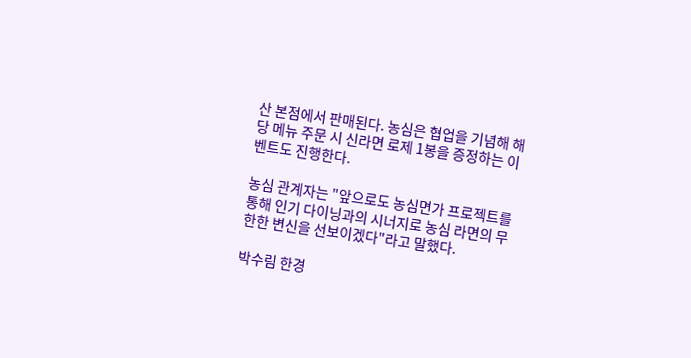산 본점에서 판매된다. 농심은 협업을 기념해 해당 메뉴 주문 시 신라면 로제 1봉을 증정하는 이벤트도 진행한다.

농심 관계자는 "앞으로도 농심면가 프로젝트를 통해 인기 다이닝과의 시너지로 농심 라면의 무한한 변신을 선보이겠다"라고 말했다.

박수림 한경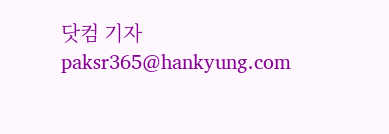닷컴 기자 paksr365@hankyung.com